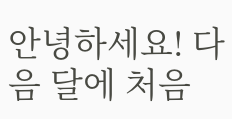안녕하세요! 다음 달에 처음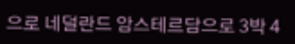으로 네덜란드 암스테르담으로 3박 4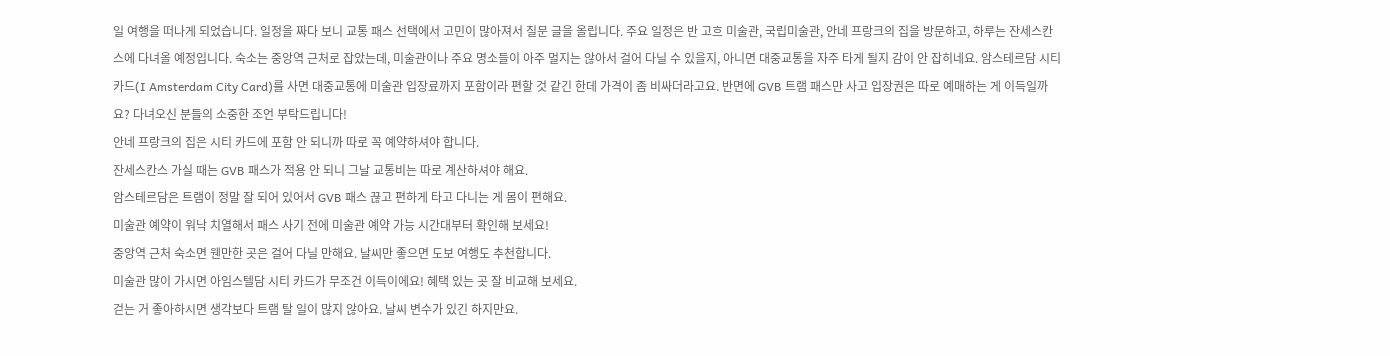일 여행을 떠나게 되었습니다. 일정을 짜다 보니 교통 패스 선택에서 고민이 많아져서 질문 글을 올립니다. 주요 일정은 반 고흐 미술관, 국립미술관, 안네 프랑크의 집을 방문하고, 하루는 잔세스칸스에 다녀올 예정입니다. 숙소는 중앙역 근처로 잡았는데, 미술관이나 주요 명소들이 아주 멀지는 않아서 걸어 다닐 수 있을지, 아니면 대중교통을 자주 타게 될지 감이 안 잡히네요. 암스테르담 시티 카드(I Amsterdam City Card)를 사면 대중교통에 미술관 입장료까지 포함이라 편할 것 같긴 한데 가격이 좀 비싸더라고요. 반면에 GVB 트램 패스만 사고 입장권은 따로 예매하는 게 이득일까요? 다녀오신 분들의 소중한 조언 부탁드립니다!
안네 프랑크의 집은 시티 카드에 포함 안 되니까 따로 꼭 예약하셔야 합니다.
잔세스칸스 가실 때는 GVB 패스가 적용 안 되니 그날 교통비는 따로 계산하셔야 해요.
암스테르담은 트램이 정말 잘 되어 있어서 GVB 패스 끊고 편하게 타고 다니는 게 몸이 편해요.
미술관 예약이 워낙 치열해서 패스 사기 전에 미술관 예약 가능 시간대부터 확인해 보세요!
중앙역 근처 숙소면 웬만한 곳은 걸어 다닐 만해요. 날씨만 좋으면 도보 여행도 추천합니다.
미술관 많이 가시면 아임스텔담 시티 카드가 무조건 이득이에요! 혜택 있는 곳 잘 비교해 보세요.
걷는 거 좋아하시면 생각보다 트램 탈 일이 많지 않아요. 날씨 변수가 있긴 하지만요.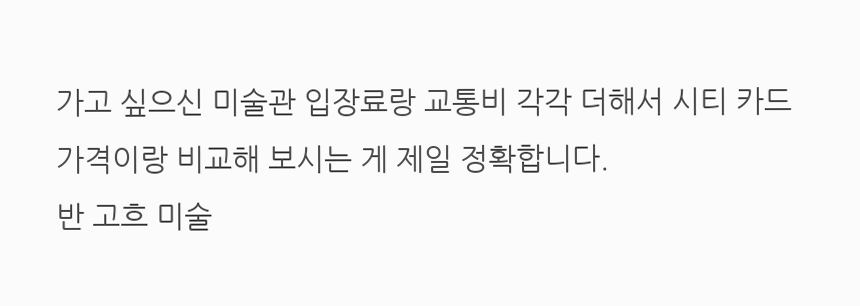가고 싶으신 미술관 입장료랑 교통비 각각 더해서 시티 카드 가격이랑 비교해 보시는 게 제일 정확합니다.
반 고흐 미술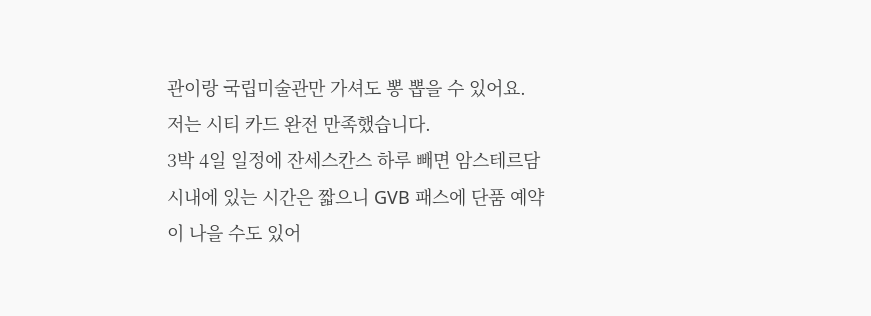관이랑 국립미술관만 가셔도 뽕 뽑을 수 있어요. 저는 시티 카드 완전 만족했습니다.
3박 4일 일정에 잔세스칸스 하루 빼면 암스테르담 시내에 있는 시간은 짧으니 GVB 패스에 단품 예약이 나을 수도 있어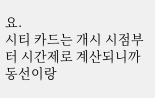요.
시티 카드는 개시 시점부터 시간제로 계산되니까 동선이랑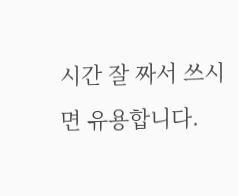시간 잘 짜서 쓰시면 유용합니다.